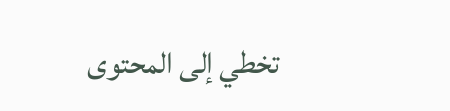تخطي إلى المحتوى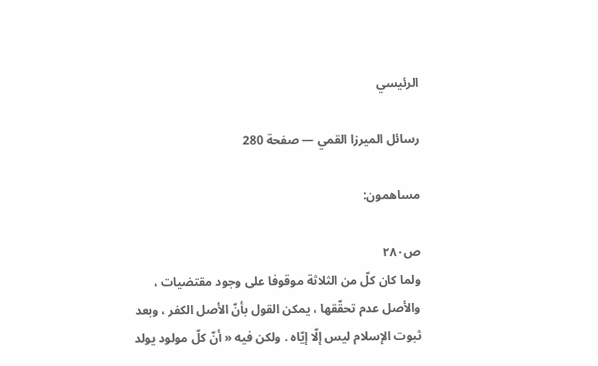الرئيسي

رسائل الميرزا القمي — صفحة 280

مساهمون:

ص٢٨٠
ولما كان كلّ من الثلاثة موقوفا على وجود مقتضيات ، والأصل عدم تحقّقها ، يمكن القول بأنّ الأصل الكفر ، وبعد ثبوت الإسلام ليس إلّا إيّاه . ولكن فيه « أنّ كلّ مولود يولد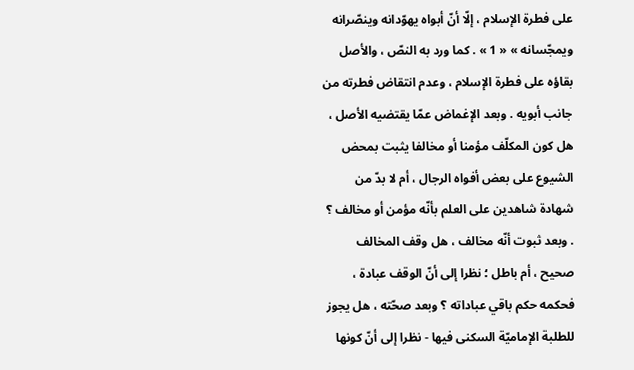على فطرة الإسلام ، إلّا أنّ أبواه يهوّدانه وينصّرانه ويمجّسانه » « 1 » . كما ورد به النصّ ، والأصل بقاؤه على فطرة الإسلام ، وعدم انتقاض فطرته من جانب أبويه . وبعد الإغماض عمّا يقتضيه الأصل ، هل كون المكلّف مؤمنا أو مخالفا يثبت بمحض الشيوع على بعض أفواه الرجال ، أم لا بدّ من شهادة شاهدين على العلم بأنّه مؤمن أو مخالف ؟ . وبعد ثبوت أنّه مخالف ، هل وقف المخالف صحيح ، أم باطل ؛ نظرا إلى أنّ الوقف عبادة ، فحكمه حكم باقي عباداته ؟ وبعد صحّته ، هل يجوز للطلبة الإماميّة السكنى فيها - نظرا إلى أنّ كونها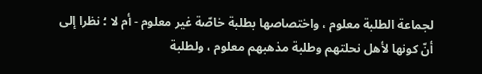لجماعة الطلبة معلوم ، واختصاصها بطلبة خاصّة غير معلوم - أم لا ؛ نظرا إلى أنّ كونها لأهل نحلتهم وطلبة مذهبهم معلوم ، ولطلبة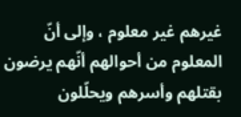غيرهم غير معلوم ، وإلى أنّ المعلوم من أحوالهم أنّهم يرضون بقتلهم وأسرهم ويحلّلون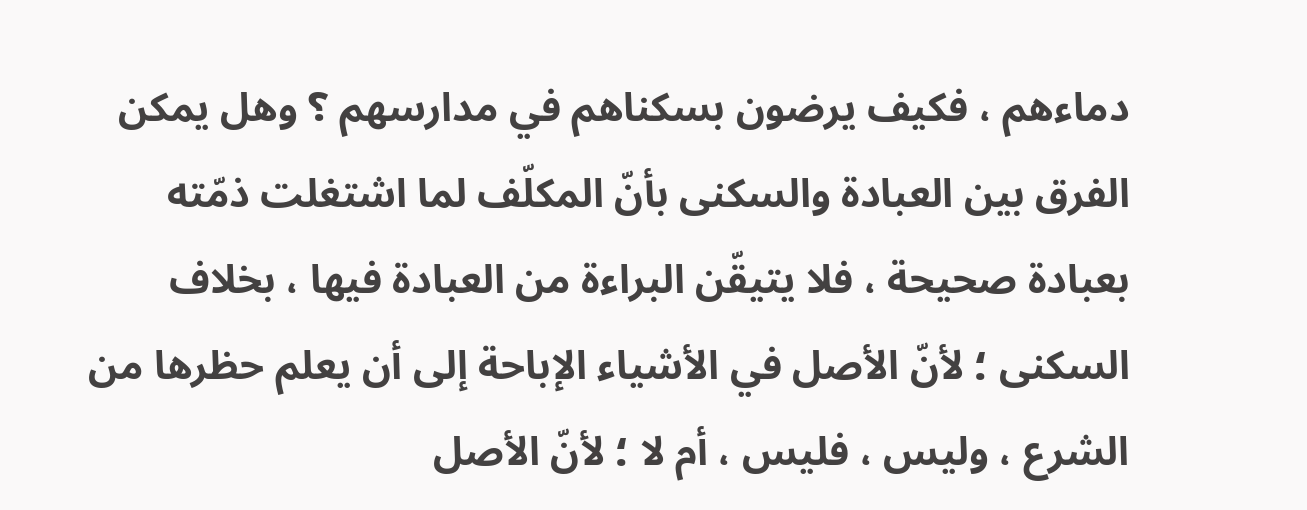دماءهم ، فكيف يرضون بسكناهم في مدارسهم ؟ وهل يمكن الفرق بين العبادة والسكنى بأنّ المكلّف لما اشتغلت ذمّته بعبادة صحيحة ، فلا يتيقّن البراءة من العبادة فيها ، بخلاف السكنى ؛ لأنّ الأصل في الأشياء الإباحة إلى أن يعلم حظرها من الشرع ، وليس ، فليس ، أم لا ؛ لأنّ الأصل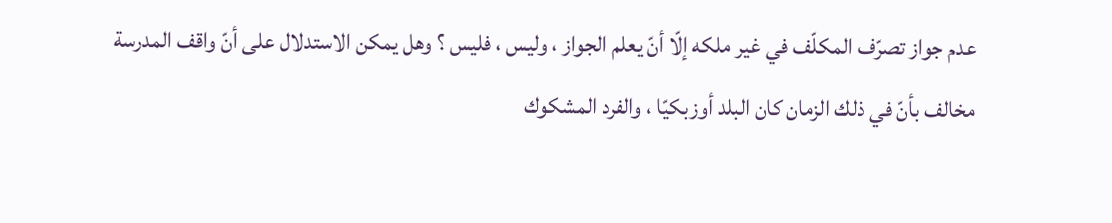عدم جواز تصرّف المكلّف في غير ملكه إلّا أنّ يعلم الجواز ، وليس ، فليس ؟ وهل يمكن الاستدلال على أنّ واقف المدرسة مخالف بأنّ في ذلك الزمان كان البلد أوزبكيّا ، والفرد المشكوك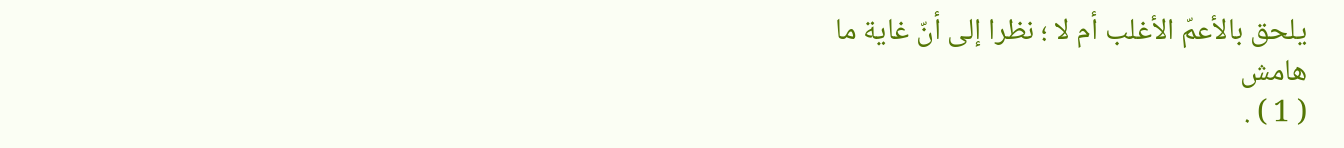يلحق بالأعمّ الأغلب أم لا ؛ نظرا إلى أنّ غاية ما
هامش
( 1 ) .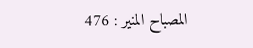المصباح المنير : 476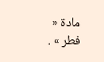مادة « فطر » .